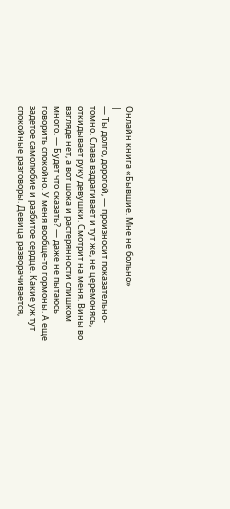Онлайн книга «Бывшие. Мне не больно»
|
— Ты долго, дорогой, — произносит показательно-томно. Слава вздрагивает и тут же, не церемонясь, откидывает руку девушки. Смотрит на меня. Вины во взгляде нет, а вот шока и растерянности слишком много. — Будет что сказать? — даже не пытаюсь говорить спокойно. У меня вообще-то гормоны. А еще задетое самолюбие и разбитое сердце. Какие уж тут спокойные разговоры. Девица разворачивается,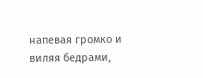напевая громко и виляя бедрами,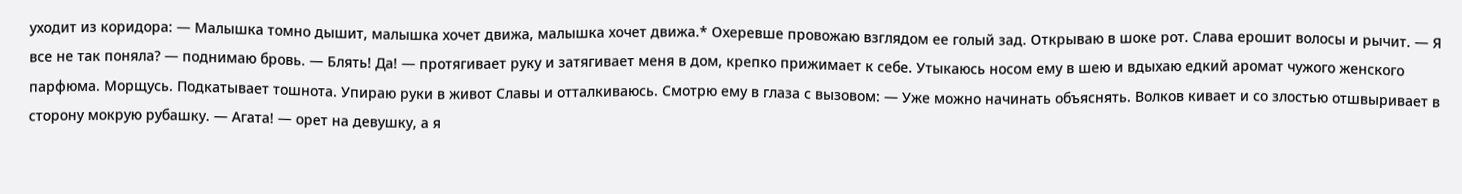уходит из коридора: — Малышка томно дышит, малышка хочет движа, малышка хочет движа.* Охеревше провожаю взглядом ее голый зад. Открываю в шоке рот. Слава ерошит волосы и рычит. — Я все не так поняла? — поднимаю бровь. — Блять! Да! — протягивает руку и затягивает меня в дом, крепко прижимает к себе. Утыкаюсь носом ему в шею и вдыхаю едкий аромат чужого женского парфюма. Морщусь. Подкатывает тошнота. Упираю руки в живот Славы и отталкиваюсь. Смотрю ему в глаза с вызовом: — Уже можно начинать объяснять. Волков кивает и со злостью отшвыривает в сторону мокрую рубашку. — Агата! — орет на девушку, а я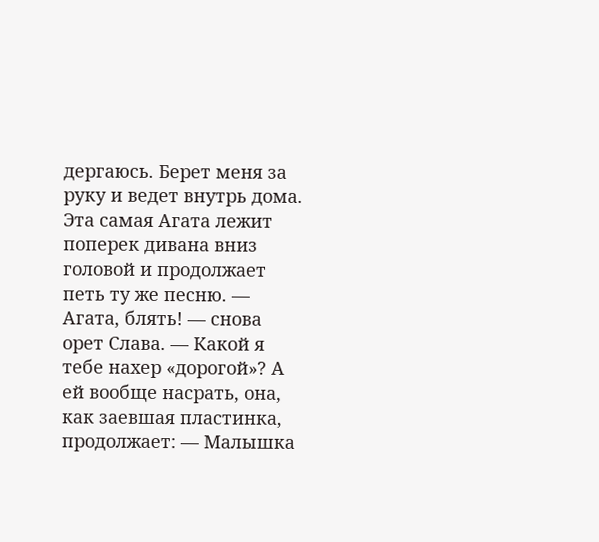дергаюсь. Берет меня за руку и ведет внутрь дома. Эта самая Агата лежит поперек дивана вниз головой и продолжает петь ту же песню. — Агата, блять! — снова орет Слава. — Какой я тебе нахер «дорогой»? А ей вообще насрать, она, как заевшая пластинка, продолжает: — Малышка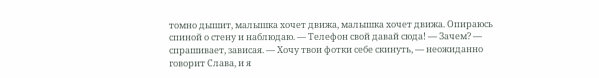томно дышит, малышка хочет движа, малышка хочет движа. Опираюсь спиной о стену и наблюдаю. — Телефон свой давай сюда! — Зачем? — спрашивает, зависая. — Хочу твои фотки себе скинуть, — неожиданно говорит Слава, и я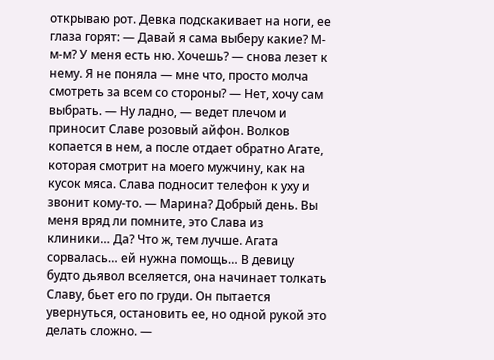открываю рот. Девка подскакивает на ноги, ее глаза горят: — Давай я сама выберу какие? М-м-м? У меня есть ню. Хочешь? — снова лезет к нему. Я не поняла — мне что, просто молча смотреть за всем со стороны? — Нет, хочу сам выбрать. — Ну ладно, — ведет плечом и приносит Славе розовый айфон. Волков копается в нем, а после отдает обратно Агате, которая смотрит на моего мужчину, как на кусок мяса. Слава подносит телефон к уху и звонит кому-то. — Марина? Добрый день. Вы меня вряд ли помните, это Слава из клиники… Да? Что ж, тем лучше. Агата сорвалась… ей нужна помощь… В девицу будто дьявол вселяется, она начинает толкать Славу, бьет его по груди. Он пытается увернуться, остановить ее, но одной рукой это делать сложно. —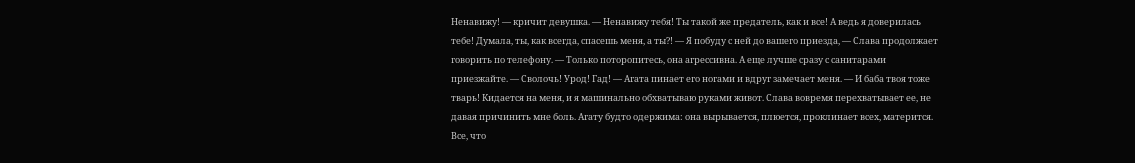Ненавижу! — кричит девушка. — Ненавижу тебя! Ты такой же предатель, как и все! А ведь я доверилась тебе! Думала, ты, как всегда, спасешь меня, а ты?! — Я побуду с ней до вашего приезда, — Слава продолжает говорить по телефону. — Только поторопитесь, она агрессивна. А еще лучше сразу с санитарами приезжайте. — Сволочь! Урод! Гад! — Агата пинает его ногами и вдруг замечает меня. — И баба твоя тоже тварь! Кидается на меня, и я машинально обхватываю руками живот. Слава вовремя перехватывает ее, не давая причинить мне боль. Агату будто одержима: она вырывается, плюется, проклинает всех, матерится. Все, что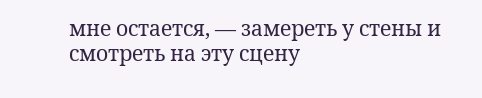мне остается, — замереть у стены и смотреть на эту сцену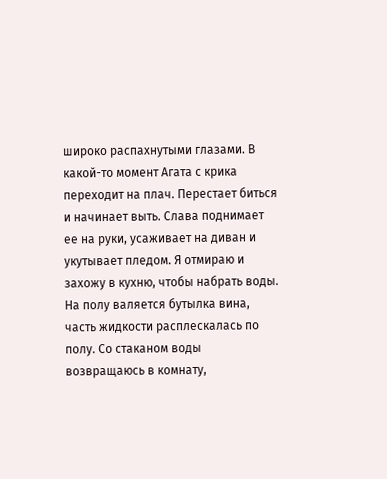широко распахнутыми глазами. В какой-то момент Агата с крика переходит на плач. Перестает биться и начинает выть. Слава поднимает ее на руки, усаживает на диван и укутывает пледом. Я отмираю и захожу в кухню, чтобы набрать воды. На полу валяется бутылка вина, часть жидкости расплескалась по полу. Со стаканом воды возвращаюсь в комнату,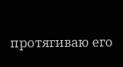протягиваю его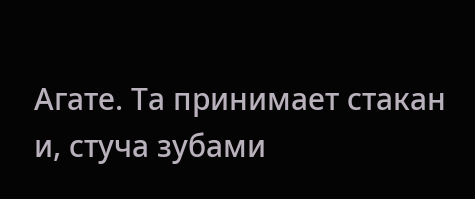Агате. Та принимает стакан и, стуча зубами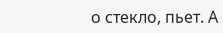о стекло, пьет. А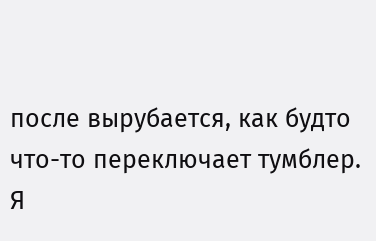после вырубается, как будто что-то переключает тумблер. Я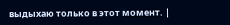выдыхаю только в этот момент. |